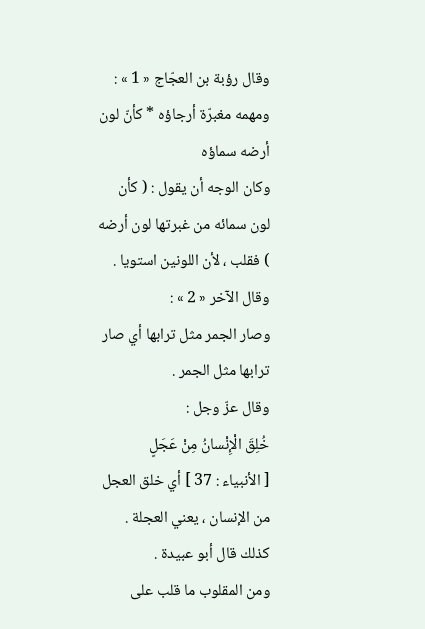وقال رؤبة بن العجّاج « 1 » :
ومهمه مغبرّة أرجاؤه * كأنّ لون أرضه سماؤه
وكان الوجه أن يقول : ( كأن لون سمائه من غبرتها لون أرضه ) فقلب ، لأن اللونين استويا .
وقال الآخر « 2 » :
وصار الجمر مثل ترابها أي صار ترابها مثل الجمر .
وقال عزّ وجل :
خُلِقَ الْإِنْسانُ مِنْ عَجَلٍ
[ الأنبياء : 37 ] أي خلق العجل من الإنسان ، يعني العجلة . كذلك قال أبو عبيدة .
ومن المقلوب ما قلب على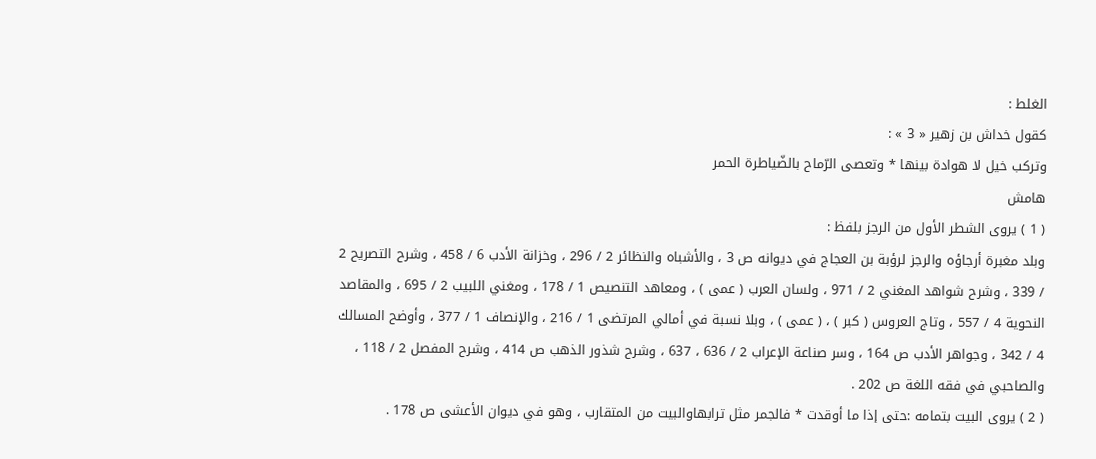الغلط :
كقول خداش بن زهير « 3 » :
وتركب خيل لا هوادة بينها * وتعصى الرّماح بالضّياطرة الحمر
هامش
( 1 ) يروى الشطر الأول من الرجز بلفظ :
وبلد مغبرة أرجاؤه والرجز لرؤبة بن العجاج في ديوانه ص 3 ، والأشباه والنظائر 2 / 296 ، وخزانة الأدب 6 / 458 ، وشرح التصريح 2 / 339 ، وشرح شواهد المغني 2 / 971 ، ولسان العرب ( عمى ) ، ومعاهد التنصيص 1 / 178 ، ومغني اللبيب 2 / 695 ، والمقاصد النحوية 4 / 557 ، وتاج العروس ( كبر ) ، ( عمى ) ، وبلا نسبة في أمالي المرتضى 1 / 216 ، والإنصاف 1 / 377 ، وأوضح المسالك 4 / 342 ، وجواهر الأدب ص 164 ، وسر صناعة الإعراب 2 / 636 ، 637 ، وشرح شذور الذهب ص 414 ، وشرح المفصل 2 / 118 ، والصاحبي في فقه اللغة ص 202 .
( 2 ) يروى البيت بتمامه :حتى إذا ما أوقدت * فالجمر مثل ترابهاوالبيت من المتقارب ، وهو في ديوان الأعشى ص 178 .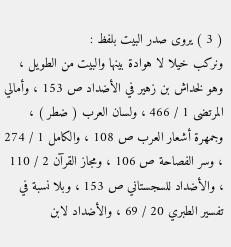( 3 ) يروى صدر البيت بلفظ :
ونركب خيلا لا هوادة بينها والبيت من الطويل ، وهو لخداش بن زهير في الأضداد ص 153 ، وأمالي المرتضى 1 / 466 ، ولسان العرب ( ضطر ) ، وجمهرة أشعار العرب ص 108 ، والكامل 1 / 274 ، وسر الفصاحة ص 106 ، ومجاز القرآن 2 / 110 ، والأضداد للسجستاني ص 153 ، وبلا نسبة في تفسير الطبري 20 / 69 ، والأضداد لابن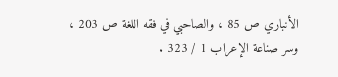الأنباري ص 85 ، والصاحبي في فقه اللغة ص 203 ، وسر صناعة الإعراب 1 / 323 .